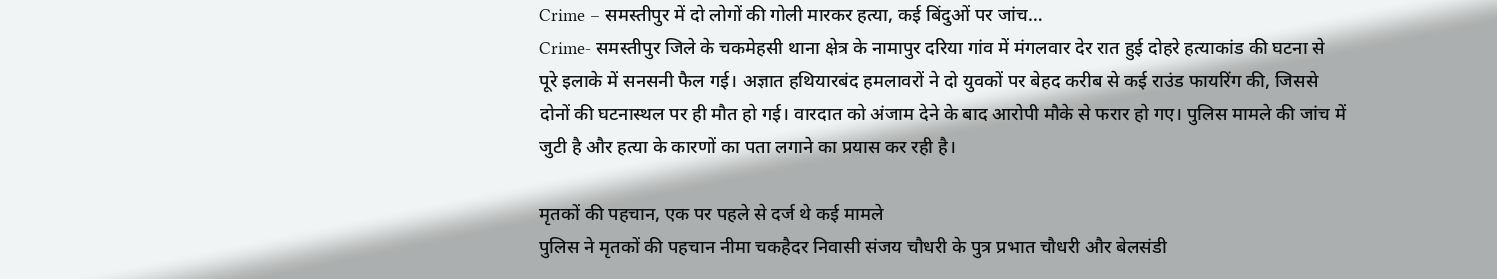Crime – समस्तीपुर में दो लोगों की गोली मारकर हत्या, कई बिंदुओं पर जांच…
Crime- समस्तीपुर जिले के चकमेहसी थाना क्षेत्र के नामापुर दरिया गांव में मंगलवार देर रात हुई दोहरे हत्याकांड की घटना से पूरे इलाके में सनसनी फैल गई। अज्ञात हथियारबंद हमलावरों ने दो युवकों पर बेहद करीब से कई राउंड फायरिंग की, जिससे दोनों की घटनास्थल पर ही मौत हो गई। वारदात को अंजाम देने के बाद आरोपी मौके से फरार हो गए। पुलिस मामले की जांच में जुटी है और हत्या के कारणों का पता लगाने का प्रयास कर रही है।

मृतकों की पहचान, एक पर पहले से दर्ज थे कई मामले
पुलिस ने मृतकों की पहचान नीमा चकहैदर निवासी संजय चौधरी के पुत्र प्रभात चौधरी और बेलसंडी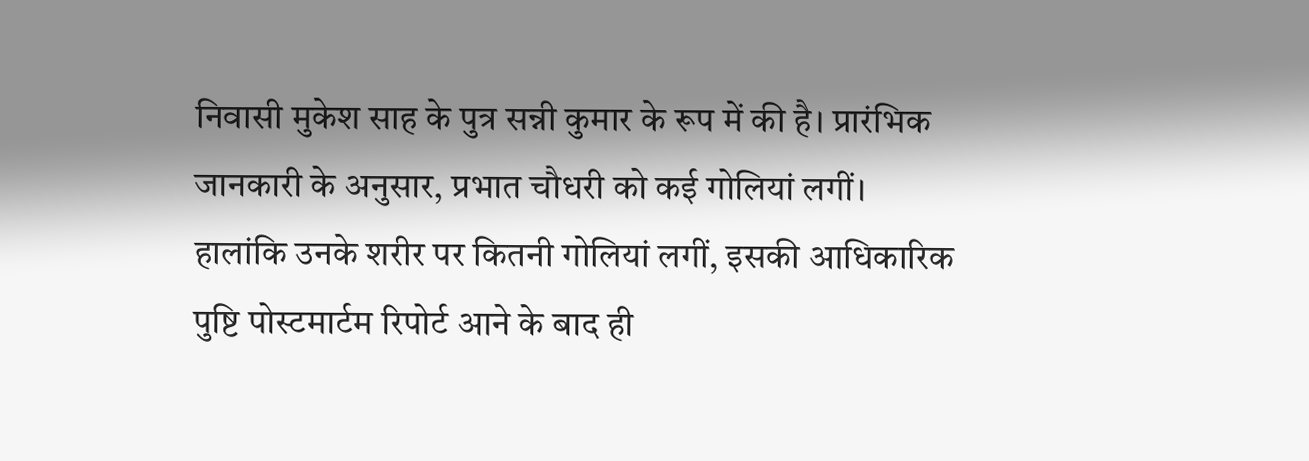निवासी मुकेश साह के पुत्र सन्नी कुमार के रूप में की है। प्रारंभिक जानकारी के अनुसार, प्रभात चौधरी को कई गोलियां लगीं। हालांकि उनके शरीर पर कितनी गोलियां लगीं, इसकी आधिकारिक पुष्टि पोस्टमार्टम रिपोर्ट आने के बाद ही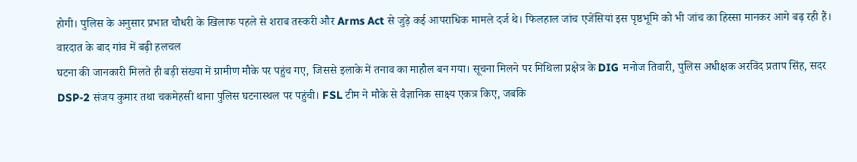होगी। पुलिस के अनुसार प्रभात चौधरी के खिलाफ पहले से शराब तस्करी और Arms Act से जुड़े कई आपराधिक मामले दर्ज थे। फिलहाल जांच एजेंसियां इस पृष्ठभूमि को भी जांच का हिस्सा मानकर आगे बढ़ रही हैं।
वारदात के बाद गांव में बढ़ी हलचल
घटना की जानकारी मिलते ही बड़ी संख्या में ग्रामीण मौके पर पहुंच गए, जिससे इलाके में तनाव का माहौल बन गया। सूचना मिलने पर मिथिला प्रक्षेत्र के DIG मनोज तिवारी, पुलिस अधीक्षक अरविंद प्रताप सिंह, सदर DSP-2 संजय कुमार तथा चकमेहसी थाना पुलिस घटनास्थल पर पहुंची। FSL टीम ने मौके से वैज्ञानिक साक्ष्य एकत्र किए, जबकि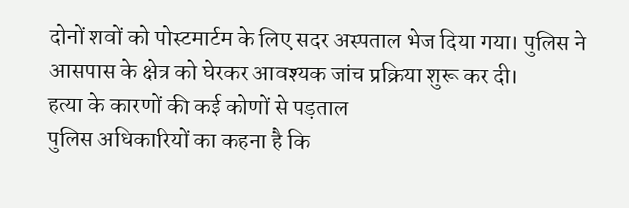दोनों शवों को पोस्टमार्टम के लिए सदर अस्पताल भेज दिया गया। पुलिस ने आसपास के क्षेत्र को घेरकर आवश्यक जांच प्रक्रिया शुरू कर दी।
हत्या के कारणों की कई कोणों से पड़ताल
पुलिस अधिकारियों का कहना है कि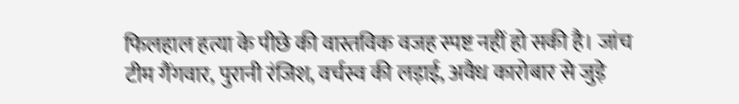फिलहाल हत्या के पीछे की वास्तविक वजह स्पष्ट नहीं हो सकी है। जांच टीम गैंगवार, पुरानी रंजिश, वर्चस्व की लड़ाई, अवैध कारोबार से जुड़े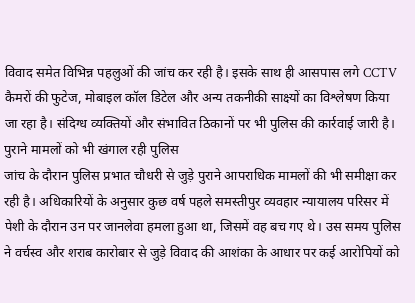विवाद समेत विभिन्न पहलुओं की जांच कर रही है। इसके साथ ही आसपास लगे CCTV कैमरों की फुटेज, मोबाइल कॉल डिटेल और अन्य तकनीकी साक्ष्यों का विश्लेषण किया जा रहा है। संदिग्ध व्यक्तियों और संभावित ठिकानों पर भी पुलिस की कार्रवाई जारी है।
पुराने मामलों को भी खंगाल रही पुलिस
जांच के दौरान पुलिस प्रभात चौधरी से जुड़े पुराने आपराधिक मामलों की भी समीक्षा कर रही है। अधिकारियों के अनुसार कुछ वर्ष पहले समस्तीपुर व्यवहार न्यायालय परिसर में पेशी के दौरान उन पर जानलेवा हमला हुआ था, जिसमें वह बच गए थे। उस समय पुलिस ने वर्चस्व और शराब कारोबार से जुड़े विवाद की आशंका के आधार पर कई आरोपियों को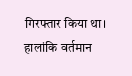गिरफ्तार किया था। हालांकि वर्तमान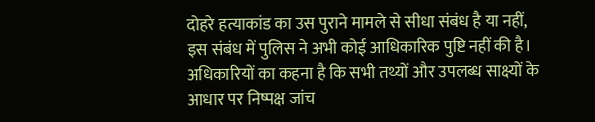दोहरे हत्याकांड का उस पुराने मामले से सीधा संबंध है या नहीं, इस संबंध में पुलिस ने अभी कोई आधिकारिक पुष्टि नहीं की है। अधिकारियों का कहना है कि सभी तथ्यों और उपलब्ध साक्ष्यों के आधार पर निष्पक्ष जांच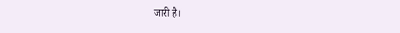जारी है।